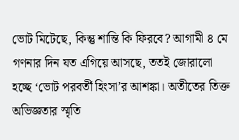ভোট মিটেছে, কিন্তু শান্তি কি ফিরবে? আগামী ৪ মে গণনার দিন যত এগিয়ে আসছে, ততই জোরালো হচ্ছে ‘ভোট পরবর্তী হিংসা’র আশঙ্কা। অতীতের তিক্ত অভিজ্ঞতার স্মৃতি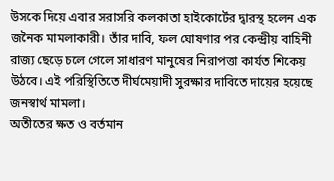উসকে দিয়ে এবার সরাসরি কলকাতা হাইকোর্টের দ্বারস্থ হলেন এক জনৈক মামলাকারী। তাঁর দাবি, ফল ঘোষণার পর কেন্দ্রীয় বাহিনী রাজ্য ছেড়ে চলে গেলে সাধারণ মানুষের নিরাপত্তা কার্যত শিকেয় উঠবে। এই পরিস্থিতিতে দীর্ঘমেয়াদী সুরক্ষার দাবিতে দায়ের হয়েছে জনস্বার্থ মামলা।
অতীতের ক্ষত ও বর্তমান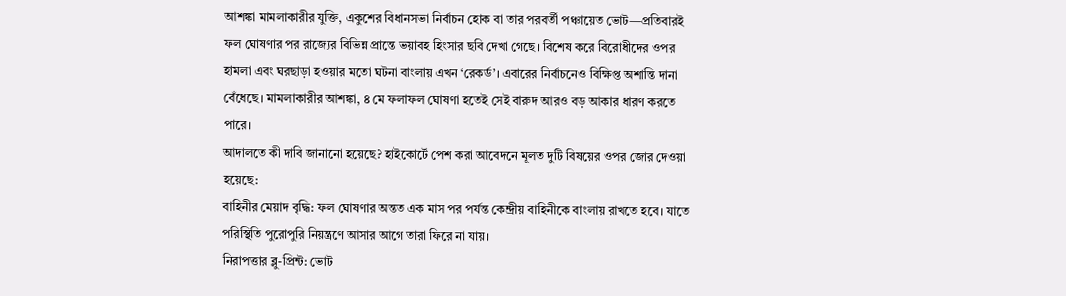আশঙ্কা মামলাকারীর যুক্তি, একুশের বিধানসভা নির্বাচন হোক বা তার পরবর্তী পঞ্চায়েত ভোট—প্রতিবারই ফল ঘোষণার পর রাজ্যের বিভিন্ন প্রান্তে ভয়াবহ হিংসার ছবি দেখা গেছে। বিশেষ করে বিরোধীদের ওপর হামলা এবং ঘরছাড়া হওয়ার মতো ঘটনা বাংলায় এখন ‘রেকর্ড’। এবারের নির্বাচনেও বিক্ষিপ্ত অশান্তি দানা বেঁধেছে। মামলাকারীর আশঙ্কা, ৪ মে ফলাফল ঘোষণা হতেই সেই বারুদ আরও বড় আকার ধারণ করতে পারে।
আদালতে কী দাবি জানানো হয়েছে? হাইকোর্টে পেশ করা আবেদনে মূলত দুটি বিষয়ের ওপর জোর দেওয়া হয়েছে:
বাহিনীর মেয়াদ বৃদ্ধি: ফল ঘোষণার অন্তত এক মাস পর পর্যন্ত কেন্দ্রীয় বাহিনীকে বাংলায় রাখতে হবে। যাতে পরিস্থিতি পুরোপুরি নিয়ন্ত্রণে আসার আগে তারা ফিরে না যায়।
নিরাপত্তার ব্লু-প্রিন্ট: ভোট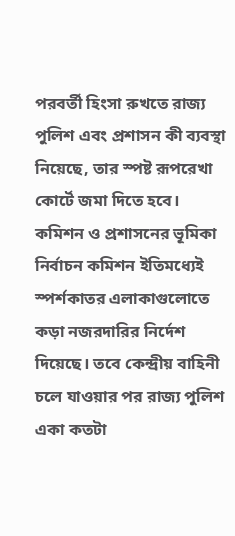পরবর্তী হিংসা রুখতে রাজ্য পুলিশ এবং প্রশাসন কী ব্যবস্থা নিয়েছে, তার স্পষ্ট রূপরেখা কোর্টে জমা দিতে হবে।
কমিশন ও প্রশাসনের ভূমিকা নির্বাচন কমিশন ইতিমধ্যেই স্পর্শকাতর এলাকাগুলোতে কড়া নজরদারির নির্দেশ দিয়েছে। তবে কেন্দ্রীয় বাহিনী চলে যাওয়ার পর রাজ্য পুলিশ একা কতটা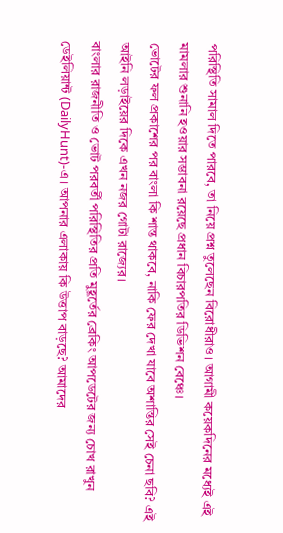পরিস্থিতি সামাল দিতে পারবে, তা নিয়ে প্রশ্ন তুলেছেন বিরোধীরাও। আগামী কয়েকদিনের মধ্যেই এই মামলার শুনানি হওয়ার সম্ভাবনা রয়েছে প্রধান বিচারপতির ডিভিশন বেঞ্চে।
ভোটের ফল প্রকাশের পর বাংলা কি শান্ত থাকবে, নাকি ফের দেখা যাবে অশান্তির সেই চেনা ছবি? এই আইনি লড়াইয়ের দিকে এখন নজর গোটা রাজ্যের।
বাংলার রাজনীতি ও ভোট পরবর্তী পরিস্থিতির প্রতি মুহূর্তের ব্রেকিং আপডেটের জন্য চোখ রাখুন ডেইলিয়ান্ট (DailyHunt)-এ। আপনার এলাকায় কি উত্তাপ বাড়ছে? আমাদের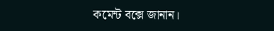কমেন্ট বক্সে জানান।